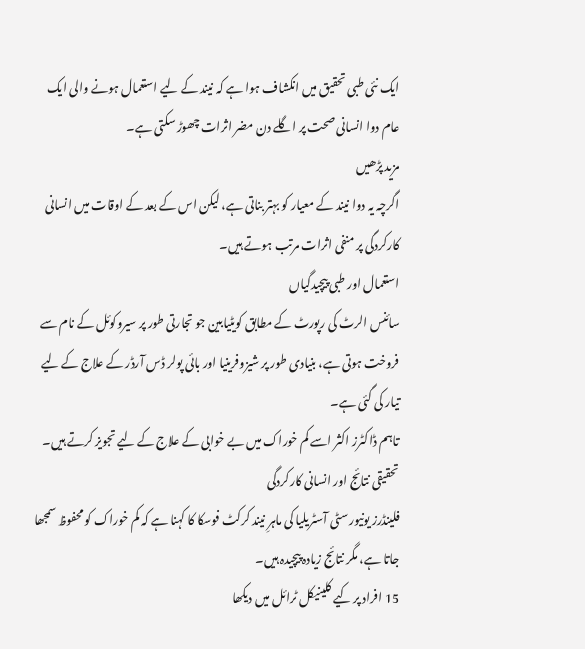ایک نئی طبی تحقیق میں انکشاف ہوا ہے کہ نیند کے لیے استعمال ہونے والی ایک عام دوا انسانی صحت پر اگلے دن مضر اثرات چھوڑ سکتی ہے۔
مزید پڑھیں
اگرچہ یہ دوا نیند کے معیار کو بہتر بناتی ہے، لیکن اس کے بعد کے اوقات میں انسانی کارکردگی پر منفی اثرات مرتب ہوتے ہیں۔
استعمال اور طبی پیچیدگیاں
سائنس الرٹ کی رپورٹ کے مطابق کویٹیابین جو تجارتی طور پر سیروکوئل کے نام سے فروخت ہوتی ہے، بنیادی طور پر شیزوفرینیا اور بائی پولر ڈس آرڈر کے علاج کے لیے تیار کی گئی ہے۔
تاہم ڈاکٹرز اکثر اسے کم خوراک میں بے خوابی کے علاج کے لیے تجویز کرتے ہیں۔
تحقیقی نتائج اور انسانی کارکردگی
فلینڈرز یونیورسٹی آسٹریلیا کی ماہرِ نیند کرکٹ فوسکا کا کہنا ہے کہ کم خوراک کو محفوظ سمجھا جاتا ہے، مگر نتائج زیادہ پیچیدہ ہیں۔
15 افراد پر کیے کلینیکل ٹرائل میں دیکھا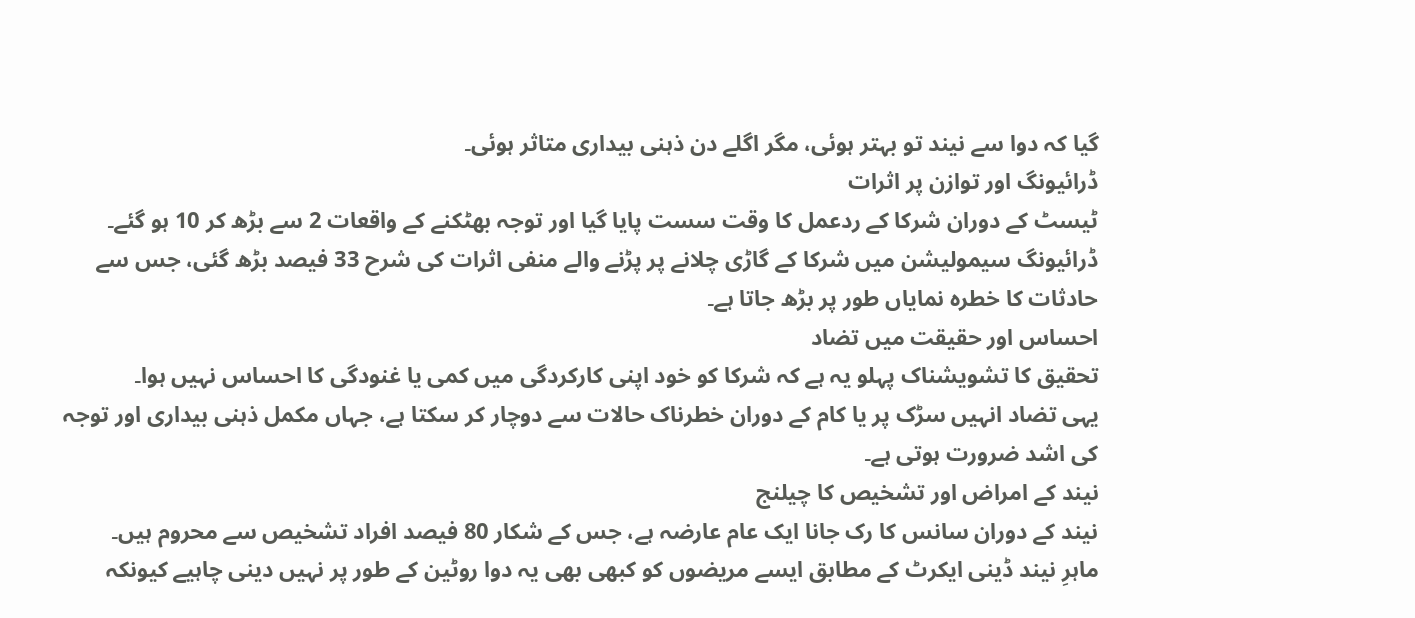گیا کہ دوا سے نیند تو بہتر ہوئی، مگر اگلے دن ذہنی بیداری متاثر ہوئی۔
ڈرائیونگ اور توازن پر اثرات
ٹیسٹ کے دوران شرکا کے ردعمل کا وقت سست پایا گیا اور توجہ بھٹکنے کے واقعات 2 سے بڑھ کر 10 ہو گئے۔
ڈرائیونگ سیمولیشن میں شرکا کے گاڑی چلانے پر پڑنے والے منفی اثرات کی شرح 33 فیصد بڑھ گئی، جس سے حادثات کا خطرہ نمایاں طور پر بڑھ جاتا ہے۔
احساس اور حقیقت میں تضاد
تحقیق کا تشویشناک پہلو یہ ہے کہ شرکا کو خود اپنی کارکردگی میں کمی یا غنودگی کا احساس نہیں ہوا۔
یہی تضاد انہیں سڑک پر یا کام کے دوران خطرناک حالات سے دوچار کر سکتا ہے، جہاں مکمل ذہنی بیداری اور توجہ کی اشد ضرورت ہوتی ہے۔
نیند کے امراض اور تشخیص کا چیلنج
نیند کے دوران سانس کا رک جانا ایک عام عارضہ ہے، جس کے شکار 80 فیصد افراد تشخیص سے محروم ہیں۔
ماہرِ نیند ڈینی ایکرٹ کے مطابق ایسے مریضوں کو کبھی بھی یہ دوا روٹین کے طور پر نہیں دینی چاہیے کیونکہ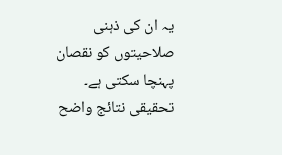یہ ان کی ذہنی صلاحیتوں کو نقصان پہنچا سکتی ہے۔
تحقیقی نتائج واضح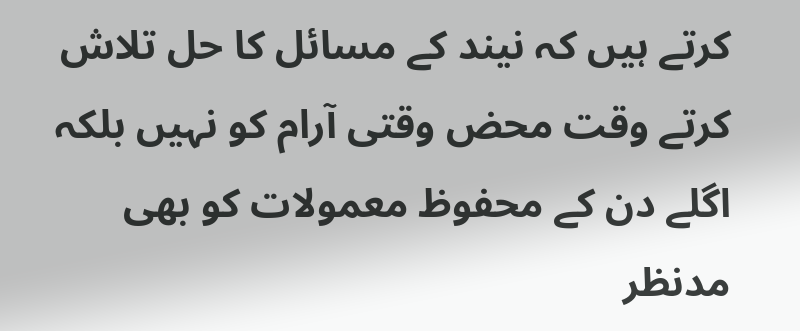کرتے ہیں کہ نیند کے مسائل کا حل تلاش کرتے وقت محض وقتی آرام کو نہیں بلکہ اگلے دن کے محفوظ معمولات کو بھی مدنظر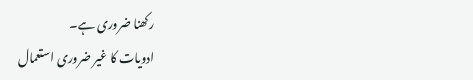رکھنا ضروری ہے۔
ادویات کا غیر ضروری استعمال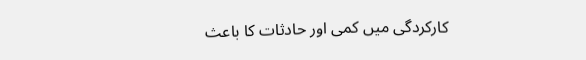کارکردگی میں کمی اور حادثات کا باعث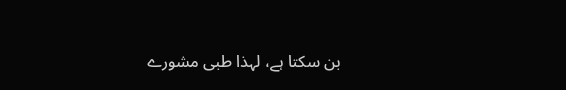بن سکتا ہے، لہذا طبی مشورے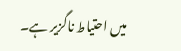میں احتیاط ناگزیر ہے۔